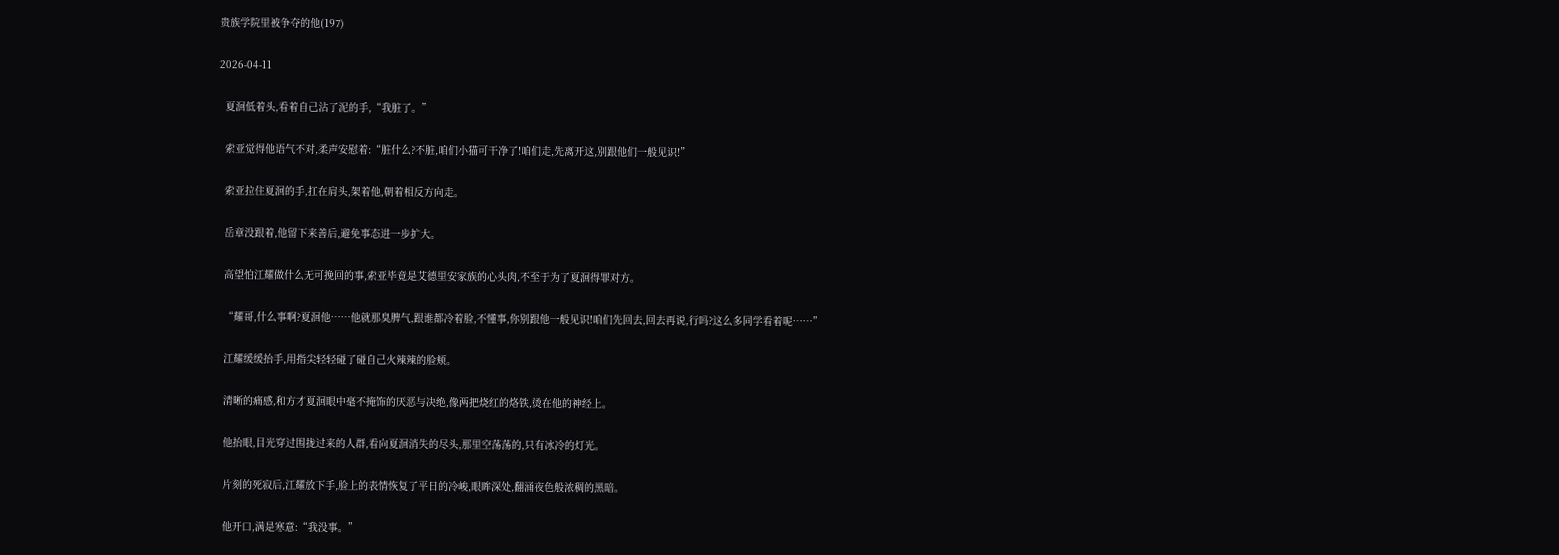贵族学院里被争夺的他(197)

2026-04-11

  夏洄低着头,看着自己沾了泥的手,“我脏了。”

  索亚觉得他语气不对,柔声安慰着:“脏什么?不脏,咱们小猫可干净了!咱们走,先离开这,别跟他们一般见识!”

  索亚拉住夏洄的手,扛在肩头,架着他,朝着相反方向走。

  岳章没跟着,他留下来善后,避免事态进一步扩大。

  高望怕江耀做什么无可挽回的事,索亚毕竟是艾德里安家族的心头肉,不至于为了夏洄得罪对方。

  “耀哥,什么事啊?夏洄他……他就那臭脾气,跟谁都冷着脸,不懂事,你别跟他一般见识!咱们先回去,回去再说,行吗?这么多同学看着呢……”

  江耀缓缓抬手,用指尖轻轻碰了碰自己火辣辣的脸颊。

  清晰的痛感,和方才夏洄眼中毫不掩饰的厌恶与决绝,像两把烧红的烙铁,烫在他的神经上。

  他抬眼,目光穿过围拢过来的人群,看向夏洄消失的尽头,那里空荡荡的,只有冰冷的灯光。

  片刻的死寂后,江耀放下手,脸上的表情恢复了平日的冷峻,眼眸深处,翻涌夜色般浓稠的黑暗。

  他开口,满是寒意:“我没事。”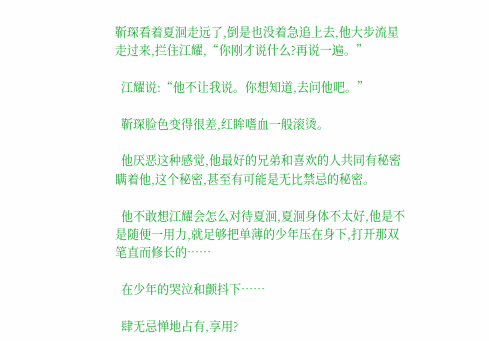靳琛看着夏洄走远了,倒是也没着急追上去,他大步流星走过来,拦住江耀,“你刚才说什么?再说一遍。”

  江耀说:“他不让我说。你想知道,去问他吧。”

  靳琛脸色变得很差,红眸嗜血一般滚烫。

  他厌恶这种感觉,他最好的兄弟和喜欢的人共同有秘密瞒着他,这个秘密,甚至有可能是无比禁忌的秘密。

  他不敢想江耀会怎么对待夏洄,夏洄身体不太好,他是不是随便一用力,就足够把单薄的少年压在身下,打开那双笔直而修长的……

  在少年的哭泣和颤抖下……

  肆无忌惮地占有,享用?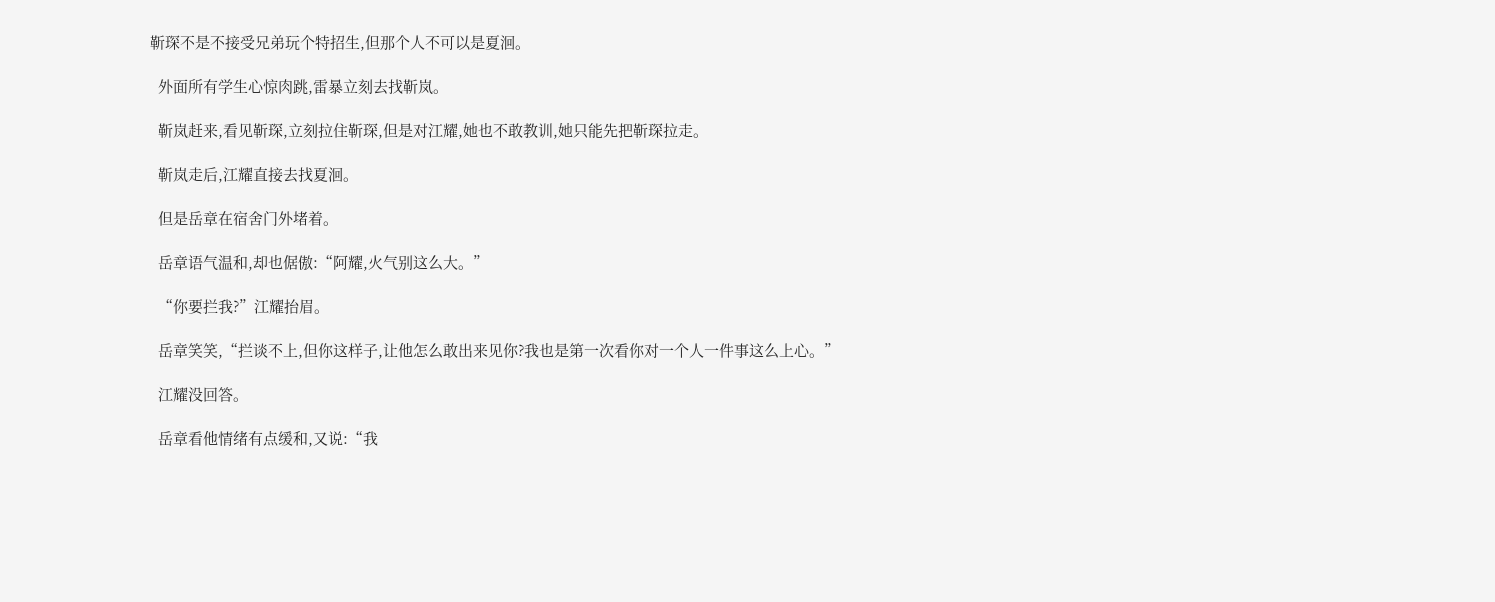靳琛不是不接受兄弟玩个特招生,但那个人不可以是夏洄。

  外面所有学生心惊肉跳,雷暴立刻去找靳岚。

  靳岚赶来,看见靳琛,立刻拉住靳琛,但是对江耀,她也不敢教训,她只能先把靳琛拉走。

  靳岚走后,江耀直接去找夏洄。

  但是岳章在宿舍门外堵着。

  岳章语气温和,却也倨傲:“阿耀,火气别这么大。”

  “你要拦我?”江耀抬眉。

  岳章笑笑,“拦谈不上,但你这样子,让他怎么敢出来见你?我也是第一次看你对一个人一件事这么上心。”

  江耀没回答。

  岳章看他情绪有点缓和,又说:“我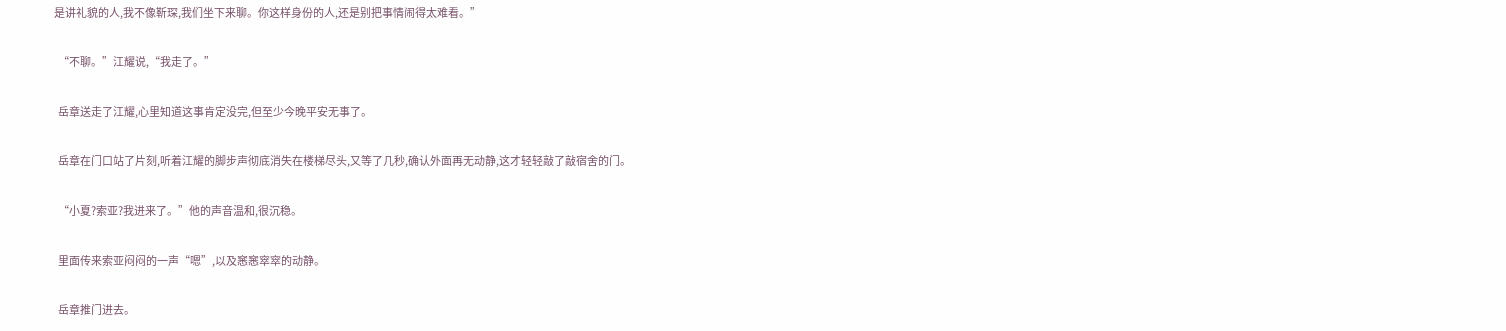是讲礼貌的人,我不像靳琛,我们坐下来聊。你这样身份的人,还是别把事情闹得太难看。”

  “不聊。”江耀说,“我走了。”

  岳章送走了江耀,心里知道这事肯定没完,但至少今晚平安无事了。

  岳章在门口站了片刻,听着江耀的脚步声彻底消失在楼梯尽头,又等了几秒,确认外面再无动静,这才轻轻敲了敲宿舍的门。

  “小夏?索亚?我进来了。”他的声音温和,很沉稳。

  里面传来索亚闷闷的一声“嗯”,以及窸窸窣窣的动静。

  岳章推门进去。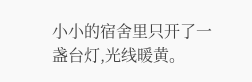小小的宿舍里只开了一盏台灯,光线暖黄。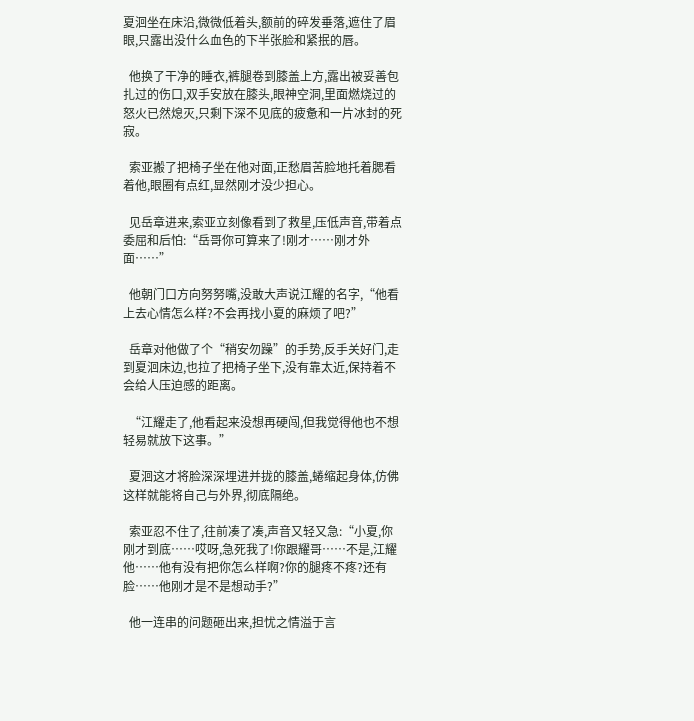夏洄坐在床沿,微微低着头,额前的碎发垂落,遮住了眉眼,只露出没什么血色的下半张脸和紧抿的唇。

  他换了干净的睡衣,裤腿卷到膝盖上方,露出被妥善包扎过的伤口,双手安放在膝头,眼神空洞,里面燃烧过的怒火已然熄灭,只剩下深不见底的疲惫和一片冰封的死寂。

  索亚搬了把椅子坐在他对面,正愁眉苦脸地托着腮看着他,眼圈有点红,显然刚才没少担心。

  见岳章进来,索亚立刻像看到了救星,压低声音,带着点委屈和后怕:“岳哥你可算来了!刚才……刚才外面……”

  他朝门口方向努努嘴,没敢大声说江耀的名字,“他看上去心情怎么样?不会再找小夏的麻烦了吧?”

  岳章对他做了个“稍安勿躁”的手势,反手关好门,走到夏洄床边,也拉了把椅子坐下,没有靠太近,保持着不会给人压迫感的距离。

  “江耀走了,他看起来没想再硬闯,但我觉得他也不想轻易就放下这事。”

  夏洄这才将脸深深埋进并拢的膝盖,蜷缩起身体,仿佛这样就能将自己与外界,彻底隔绝。

  索亚忍不住了,往前凑了凑,声音又轻又急:“小夏,你刚才到底……哎呀,急死我了!你跟耀哥……不是,江耀他……他有没有把你怎么样啊?你的腿疼不疼?还有脸……他刚才是不是想动手?”

  他一连串的问题砸出来,担忧之情溢于言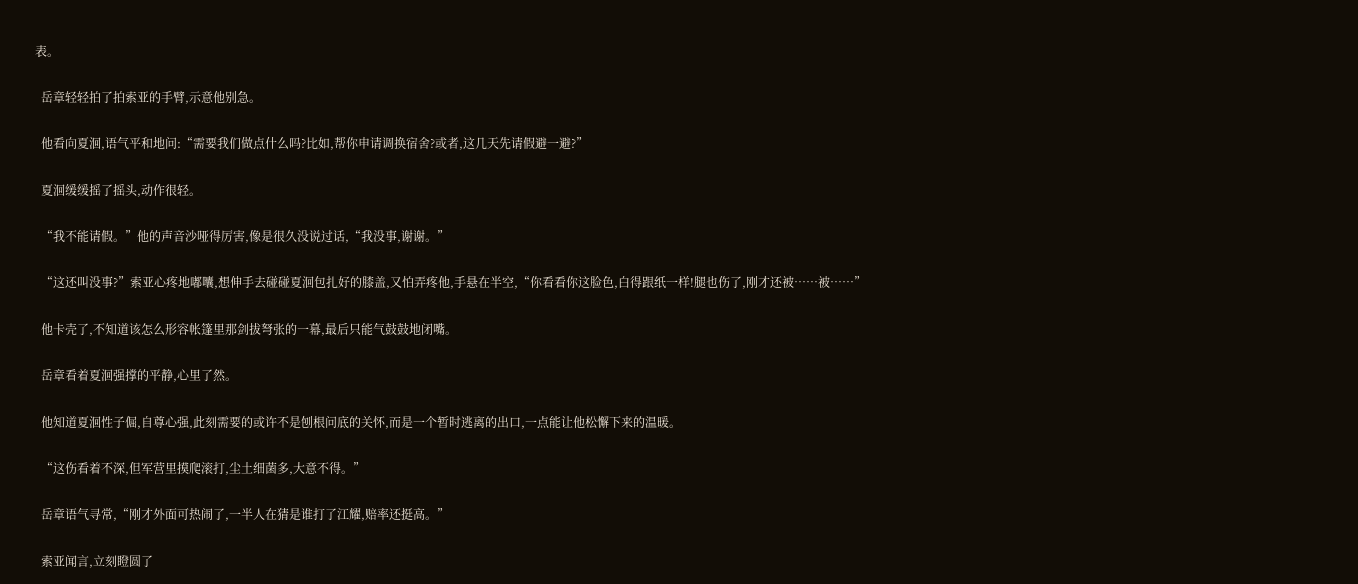表。

  岳章轻轻拍了拍索亚的手臂,示意他别急。

  他看向夏洄,语气平和地问:“需要我们做点什么吗?比如,帮你申请调换宿舍?或者,这几天先请假避一避?”

  夏洄缓缓摇了摇头,动作很轻。

  “我不能请假。”他的声音沙哑得厉害,像是很久没说过话,“我没事,谢谢。”

  “这还叫没事?”索亚心疼地嘟囔,想伸手去碰碰夏洄包扎好的膝盖,又怕弄疼他,手悬在半空,“你看看你这脸色,白得跟纸一样!腿也伤了,刚才还被……被……”

  他卡壳了,不知道该怎么形容帐篷里那剑拔弩张的一幕,最后只能气鼓鼓地闭嘴。

  岳章看着夏洄强撑的平静,心里了然。

  他知道夏洄性子倔,自尊心强,此刻需要的或许不是刨根问底的关怀,而是一个暂时逃离的出口,一点能让他松懈下来的温暖。

  “这伤看着不深,但军营里摸爬滚打,尘土细菌多,大意不得。”

  岳章语气寻常,“刚才外面可热闹了,一半人在猜是谁打了江耀,赔率还挺高。”

  索亚闻言,立刻瞪圆了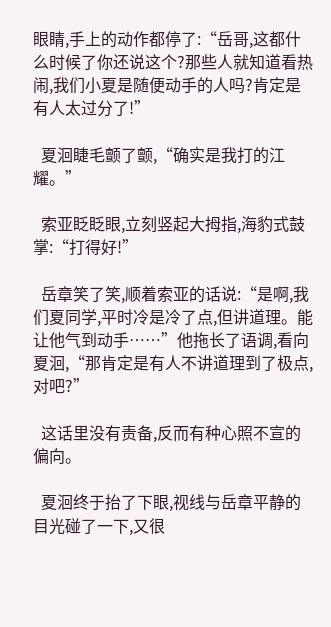眼睛,手上的动作都停了:“岳哥,这都什么时候了你还说这个?那些人就知道看热闹,我们小夏是随便动手的人吗?肯定是有人太过分了!”

  夏洄睫毛颤了颤,“确实是我打的江耀。”

  索亚眨眨眼,立刻竖起大拇指,海豹式鼓掌:“打得好!”

  岳章笑了笑,顺着索亚的话说:“是啊,我们夏同学,平时冷是冷了点,但讲道理。能让他气到动手……”他拖长了语调,看向夏洄,“那肯定是有人不讲道理到了极点,对吧?”

  这话里没有责备,反而有种心照不宣的偏向。

  夏洄终于抬了下眼,视线与岳章平静的目光碰了一下,又很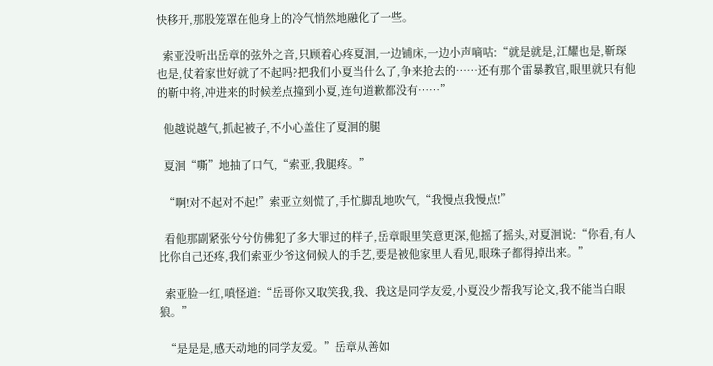快移开,那股笼罩在他身上的冷气悄然地融化了一些。

  索亚没听出岳章的弦外之音,只顾着心疼夏洄,一边铺床,一边小声嘀咕:“就是就是,江耀也是,靳琛也是,仗着家世好就了不起吗?把我们小夏当什么了,争来抢去的……还有那个雷暴教官,眼里就只有他的靳中将,冲进来的时候差点撞到小夏,连句道歉都没有……”

  他越说越气,抓起被子,不小心盖住了夏洄的腿

  夏洄“嘶”地抽了口气,“索亚,我腿疼。”

  “啊!对不起对不起!”索亚立刻慌了,手忙脚乱地吹气,“我慢点我慢点!”

  看他那副紧张兮兮仿佛犯了多大罪过的样子,岳章眼里笑意更深,他摇了摇头,对夏洄说:“你看,有人比你自己还疼,我们索亚少爷这伺候人的手艺,要是被他家里人看见,眼珠子都得掉出来。”

  索亚脸一红,嗔怪道:“岳哥你又取笑我,我、我这是同学友爱,小夏没少帮我写论文,我不能当白眼狼。”

  “是是是,感天动地的同学友爱。”岳章从善如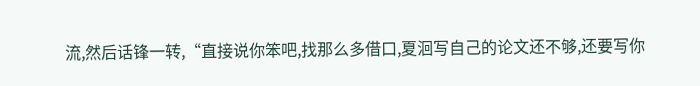流,然后话锋一转,“直接说你笨吧,找那么多借口,夏洄写自己的论文还不够,还要写你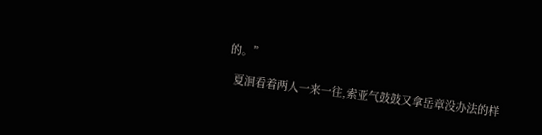的。”

  夏洄看着两人一来一往,索亚气鼓鼓又拿岳章没办法的样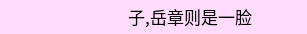子,岳章则是一脸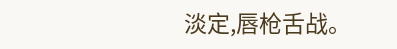淡定,唇枪舌战。